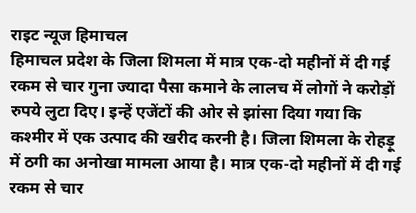राइट न्यूज हिमाचल
हिमाचल प्रदेश के जिला शिमला में मात्र एक-दो महीनों में दी गई रकम से चार गुना ज्यादा पैसा कमाने के लालच में लोगों ने करोड़ों रुपये लुटा दिए। इन्हें एजेंटों की ओर से झांसा दिया गया कि कश्मीर में एक उत्पाद की खरीद करनी है। जिला शिमला के रोहड़ू में ठगी का अनोखा मामला आया है। मात्र एक-दो महीनों में दी गई रकम से चार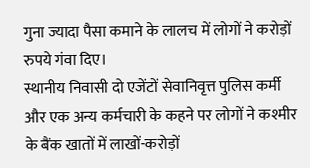गुना ज्यादा पैसा कमाने के लालच में लोगों ने करोड़ों रुपये गंवा दिए।
स्थानीय निवासी दो एजेंटों सेवानिवृत्त पुलिस कर्मी और एक अन्य कर्मचारी के कहने पर लोगों ने कश्मीर के बैंक खातों में लाखों-करोड़ों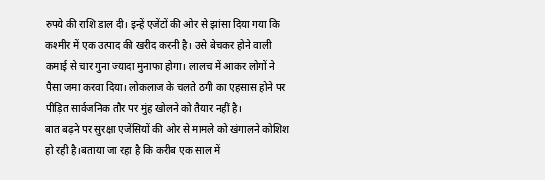रुपये की राशि डाल दी। इन्हें एजेंटों की ओर से झांसा दिया गया कि कश्मीर में एक उत्पाद की खरीद करनी है। उसे बेचकर होने वाली कमाई से चार गुना ज्यादा मुनाफा होगा। लालच में आकर लोगों ने पैसा जमा करवा दिया। लोकलाज के चलते ठगी का एहसास होने पर पीड़ित सार्वजनिक तौर पर मुंह खोलने को तैयार नहीं है।
बात बढ़ने पर सुरक्षा एजेंसियों की ओर से मामले को खंगालने कोशिश हो रही है।बताया जा रहा है कि करीब एक साल में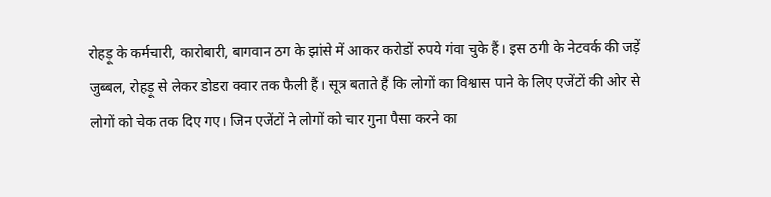रोहड़ू के कर्मचारी, कारोबारी, बागवान ठग के झांसे में आकर करोडों रुपये गंवा चुके हैं। इस ठगी के नेटवर्क की जड़ें जुब्बल, रोहड़ू से लेकर डोडरा क्वार तक फैली हैं। सूत्र बताते हैं कि लोगों का विश्वास पाने के लिए एजेंटों की ओर से लोगों को चेक तक दिए गए। जिन एजेंटों ने लोगों को चार गुना पैसा करने का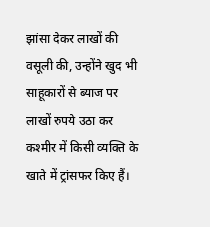झांसा देकर लाखों की वसूली की, उन्होंने खुद भी साहूकारों से ब्याज पर लाखों रुपये उठा कर कश्मीर में किसी व्यक्ति के खाते में ट्रांसफर किए हैं।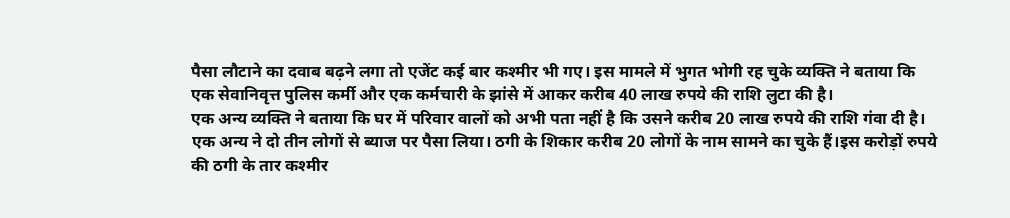पैसा लौटाने का दवाब बढ़ने लगा तो एजेंट कई बार कश्मीर भी गए। इस मामले में भुगत भोगी रह चुके व्यक्ति ने बताया कि एक सेवानिवृत्त पुलिस कर्मी और एक कर्मचारी के झांसे में आकर करीब 40 लाख रुपये की राशि लुटा की है।
एक अन्य व्यक्ति ने बताया कि घर में परिवार वालों को अभी पता नहीं है कि उसने करीब 20 लाख रुपये की राशि गंवा दी है। एक अन्य ने दो तीन लोगों से ब्याज पर पैसा लिया। ठगी के शिकार करीब 20 लोगों के नाम सामने का चुके हैं।इस करोड़ों रुपये की ठगी के तार कश्मीर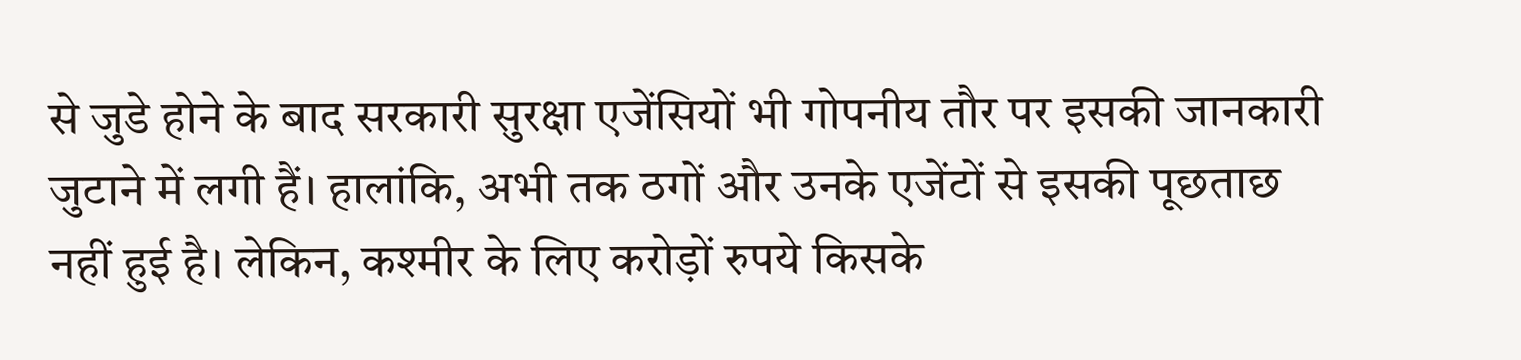से जुडे होने के बाद सरकारी सुरक्षा एजेंसियों भी गोपनीय तौर पर इसकी जानकारी जुटाने में लगी हैं। हालांकि, अभी तक ठगों और उनके एजेंटों से इसकी पूछताछ नहीं हुई है। लेकिन, कश्मीर के लिए करोड़ों रुपये किसके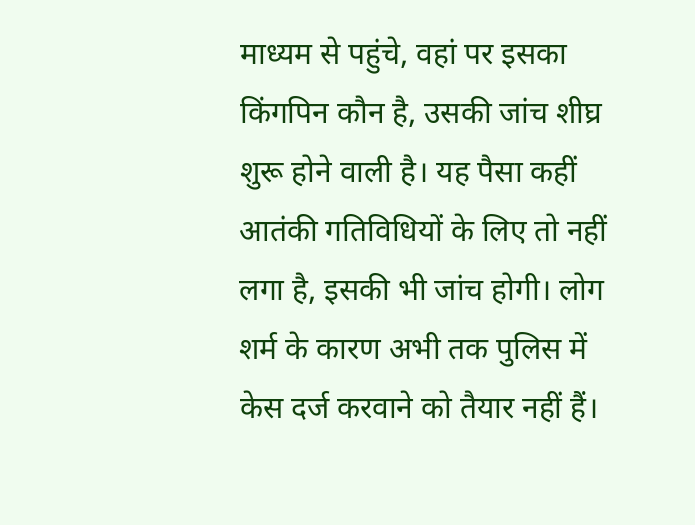माध्यम से पहुंचे, वहां पर इसका किंगपिन कौन है, उसकी जांच शीघ्र शुरू होने वाली है। यह पैसा कहीं आतंकी गतिविधियों के लिए तो नहीं लगा है, इसकी भी जांच होगी। लोग शर्म के कारण अभी तक पुलिस में केस दर्ज करवाने को तैयार नहीं हैं।